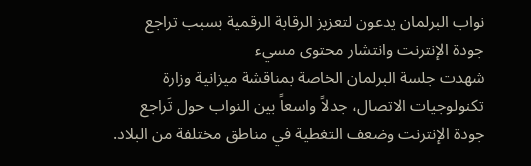نواب البرلمان يدعون لتعزيز الرقابة الرقمية بسبب تراجع جودة الإنترنت وانتشار محتوى مسيء
شهدت جلسة البرلمان الخاصة بمناقشة ميزانية وزارة تكنولوجيات الاتصال، جدلاً واسعاً بين النواب حول تَراجع جودة الإنترنت وضعف التغطية في مناطق مختلفة من البلاد.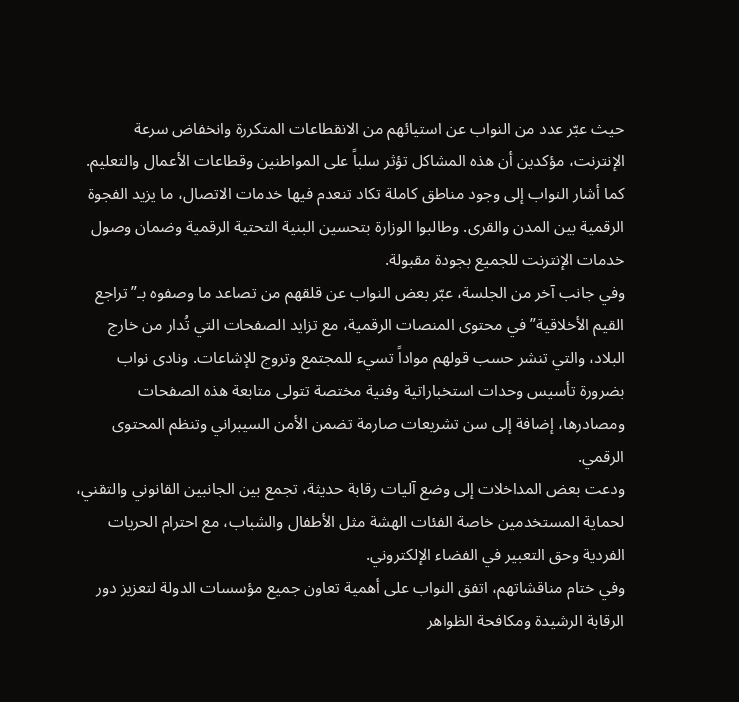حيث عبّر عدد من النواب عن استيائهم من الانقطاعات المتكررة وانخفاض سرعة الإنترنت، مؤكدين أن هذه المشاكل تؤثر سلباً على المواطنين وقطاعات الأعمال والتعليم.
كما أشار النواب إلى وجود مناطق كاملة تكاد تنعدم فيها خدمات الاتصال، ما يزيد الفجوة الرقمية بين المدن والقرى. وطالبوا الوزارة بتحسين البنية التحتية الرقمية وضمان وصول خدمات الإنترنت للجميع بجودة مقبولة.
وفي جانب آخر من الجلسة، عبّر بعض النواب عن قلقهم من تصاعد ما وصفوه بـ”تراجع القيم الأخلاقية” في محتوى المنصات الرقمية، مع تزايد الصفحات التي تُدار من خارج البلاد، والتي تنشر حسب قولهم مواداً تسيء للمجتمع وتروج للإشاعات. ونادى نواب بضرورة تأسيس وحدات استخباراتية وفنية مختصة تتولى متابعة هذه الصفحات ومصادرها، إضافة إلى سن تشريعات صارمة تضمن الأمن السيبراني وتنظم المحتوى الرقمي.
ودعت بعض المداخلات إلى وضع آليات رقابة حديثة، تجمع بين الجانبين القانوني والتقني، لحماية المستخدمين خاصة الفئات الهشة مثل الأطفال والشباب، مع احترام الحريات الفردية وحق التعبير في الفضاء الإلكتروني.
وفي ختام مناقشاتهم، اتفق النواب على أهمية تعاون جميع مؤسسات الدولة لتعزيز دور الرقابة الرشيدة ومكافحة الظواهر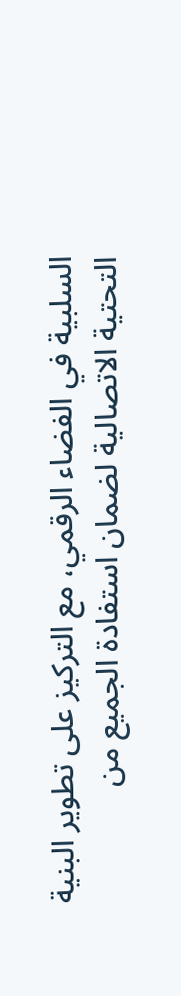السلبية في الفضاء الرقمي، مع التركيز على تطوير البنية التحتية الاتصالية لضمان استفادة الجميع من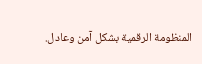المنظومة الرقمية بشكل آمن وعادل.